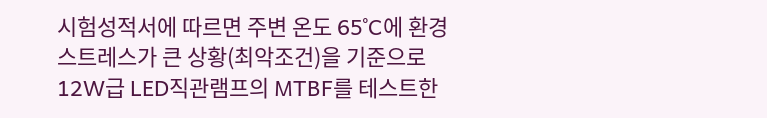시험성적서에 따르면 주변 온도 65˚C에 환경 스트레스가 큰 상황(최악조건)을 기준으로 12W급 LED직관램프의 MTBF를 테스트한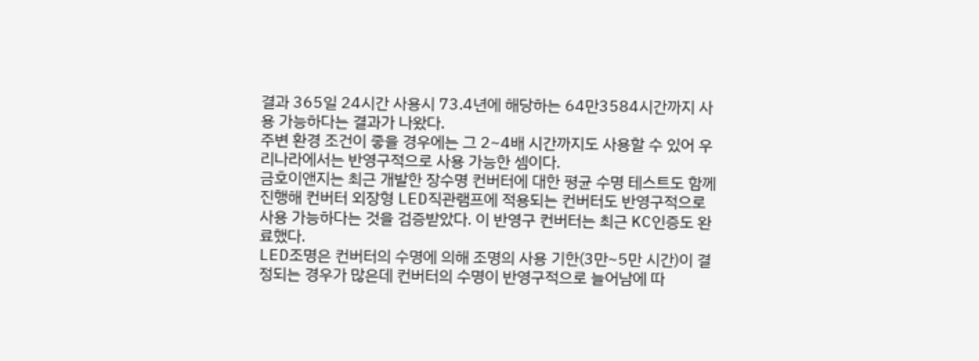결과 365일 24시간 사용시 73.4년에 해당하는 64만3584시간까지 사용 가능하다는 결과가 나왔다.
주변 환경 조건이 좋을 경우에는 그 2~4배 시간까지도 사용할 수 있어 우리나라에서는 반영구적으로 사용 가능한 셈이다.
금호이앤지는 최근 개발한 장수명 컨버터에 대한 평균 수명 테스트도 함께 진행해 컨버터 외장형 LED직관램프에 적용되는 컨버터도 반영구적으로 사용 가능하다는 것을 검증받았다. 이 반영구 컨버터는 최근 KC인증도 완료했다.
LED조명은 컨버터의 수명에 의해 조명의 사용 기한(3만~5만 시간)이 결정되는 경우가 많은데 컨버터의 수명이 반영구적으로 늘어남에 따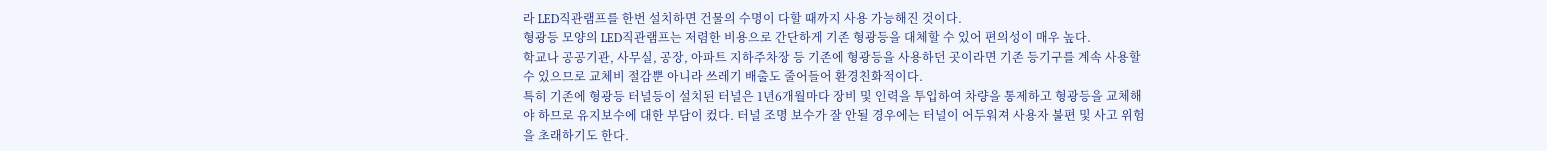라 LED직관램프를 한번 설치하면 건물의 수명이 다할 때까지 사용 가능해진 것이다.
형광등 모양의 LED직관램프는 저렴한 비용으로 간단하게 기존 형광등을 대체할 수 있어 편의성이 매우 높다.
학교나 공공기관, 사무실, 공장, 아파트 지하주차장 등 기존에 형광등을 사용하던 곳이라면 기존 등기구를 계속 사용할 수 있으므로 교체비 절감뿐 아니라 쓰레기 배출도 줄어들어 환경친화적이다.
특히 기존에 형광등 터널등이 설치된 터널은 1년6개월마다 장비 및 인력을 투입하여 차량을 통제하고 형광등을 교체해야 하므로 유지보수에 대한 부담이 컸다. 터널 조명 보수가 잘 안될 경우에는 터널이 어두워져 사용자 불편 및 사고 위험을 초래하기도 한다.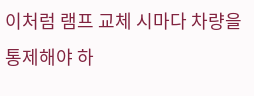이처럼 램프 교체 시마다 차량을 통제해야 하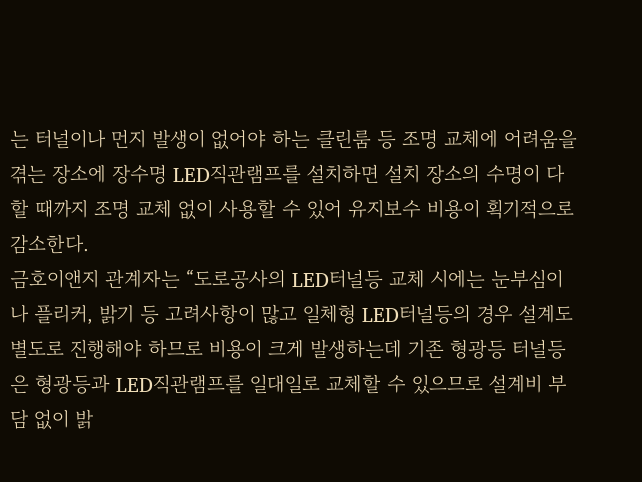는 터널이나 먼지 발생이 없어야 하는 클린룸 등 조명 교체에 어려움을 겪는 장소에 장수명 LED직관램프를 설치하면 설치 장소의 수명이 다할 때까지 조명 교체 없이 사용할 수 있어 유지보수 비용이 획기적으로 감소한다.
금호이앤지 관계자는 “도로공사의 LED터널등 교체 시에는 눈부심이나 플리커, 밝기 등 고려사항이 많고 일체형 LED터널등의 경우 설계도 별도로 진행해야 하므로 비용이 크게 발생하는데 기존 형광등 터널등은 형광등과 LED직관램프를 일대일로 교체할 수 있으므로 설계비 부담 없이 밝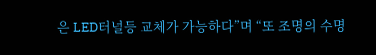은 LED터널등 교체가 가능하다”며 “또 조명의 수명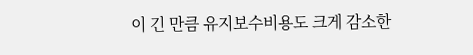이 긴 만큼 유지보수비용도 크게 감소한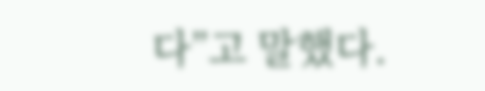다”고 말했다.